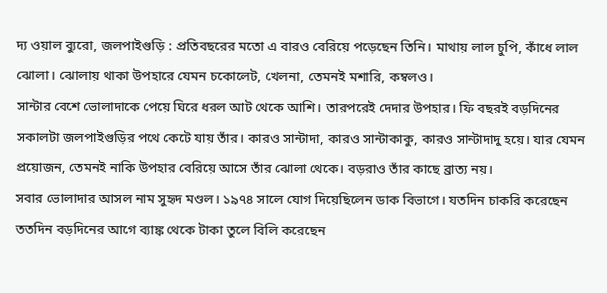দ্য ওয়াল ব্যুরো, জলপাইগুড়ি : প্রতিবছরের মতো এ বারও বেরিয়ে পড়েছেন তিনি। মাথায় লাল চুপি, কাঁধে লাল ঝোলা। ঝোলায় থাকা উপহারে যেমন চকোলেট, খেলনা, তেমনই মশারি, কম্বলও।
সান্টার বেশে ভোলাদাকে পেয়ে ঘিরে ধরল আট থেকে আশি। তারপরেই দেদার উপহার। ফি বছরই বড়দিনের সকালটা জলপাইগুড়ির পথে কেটে যায় তাঁর। কারও সান্টাদা, কারও সান্টাকাকু, কারও সান্টাদাদু হয়ে। যার যেমন প্রয়োজন, তেমনই নাকি উপহার বেরিয়ে আসে তাঁর ঝোলা থেকে। বড়রাও তাঁর কাছে ব্রাত্য নয়।
সবার ভোলাদার আসল নাম সুহৃদ মণ্ডল। ১৯৭৪ সালে যোগ দিয়েছিলেন ডাক বিভাগে। যতদিন চাকরি করেছেন ততদিন বড়দিনের আগে ব্যাঙ্ক থেকে টাকা তুলে বিলি করেছেন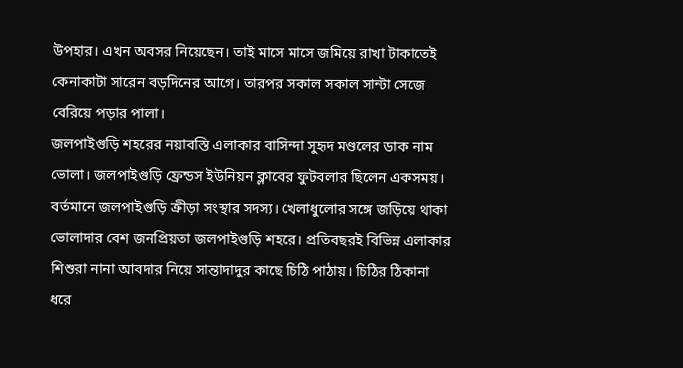উপহার। এখন অবসর নিয়েছেন। তাই মাসে মাসে জমিয়ে রাখা টাকাতেই কেনাকাটা সারেন বড়দিনের আগে। তারপর সকাল সকাল সান্টা সেজে বেরিয়ে পড়ার পালা।
জলপাইগুড়ি শহরের নয়াবস্তি এলাকার বাসিন্দা সুহৃদ মণ্ডলের ডাক নাম ভোলা। জলপাইগুড়ি ফ্রেন্ডস ইউনিয়ন ক্লাবের ফুটবলার ছিলেন একসময়। বর্তমানে জলপাইগুড়ি ক্রীড়া সংস্থার সদস্য। খেলাধুলোর সঙ্গে জড়িয়ে থাকা ভোলাদার বেশ জনপ্রিয়তা জলপাইগুড়ি শহরে। প্রতিবছরই বিভিন্ন এলাকার শিশুরা নানা আবদার নিয়ে সান্তাদাদুর কাছে চিঠি পাঠায়। চিঠির ঠিকানা ধরে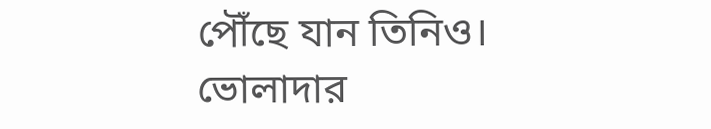পৌঁছে যান তিনিও।
ভোলাদার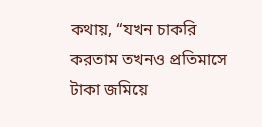কথায়, “যখন চাকরি করতাম তখনও প্রতিমাসে টাকা জমিয়ে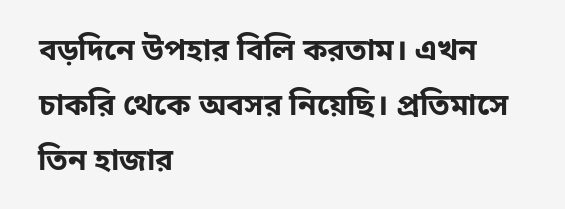বড়দিনে উপহার বিলি করতাম। এখন চাকরি থেকে অবসর নিয়েছি। প্রতিমাসে তিন হাজার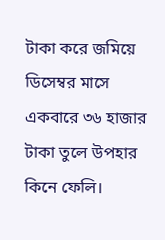টাকা করে জমিয়ে ডিসেম্বর মাসে একবারে ৩৬ হাজার টাকা তুলে উপহার কিনে ফেলি।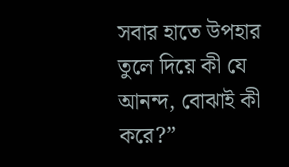সবার হাতে উপহার তুলে দিয়ে কী যে আনন্দ, বোঝাই কী করে?”